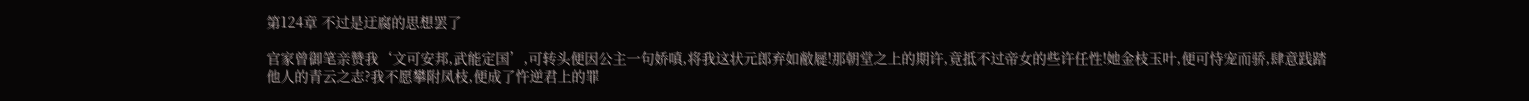第124章 不过是迂腐的思想罢了

官家曾御笔亲赞我‘文可安邦,武能定国’,可转头便因公主一句娇嗔,将我这状元郎弃如敝屣!那朝堂之上的期许,竟抵不过帝女的些许任性!她金枝玉叶,便可恃宠而骄,肆意践踏他人的青云之志?我不愿攀附凤枝,便成了忤逆君上的罪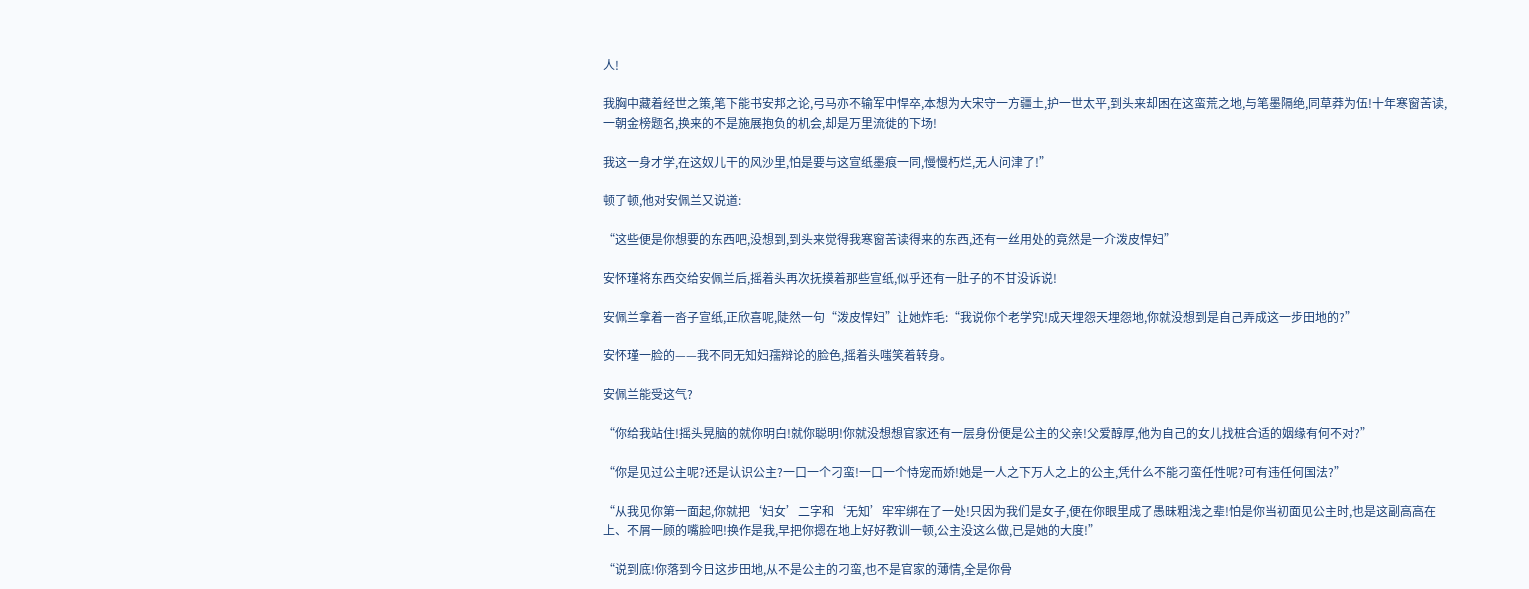人!

我胸中藏着经世之策,笔下能书安邦之论,弓马亦不输军中悍卒,本想为大宋守一方疆土,护一世太平,到头来却困在这蛮荒之地,与笔墨隔绝,同草莽为伍!十年寒窗苦读,一朝金榜题名,换来的不是施展抱负的机会,却是万里流徙的下场!

我这一身才学,在这奴儿干的风沙里,怕是要与这宣纸墨痕一同,慢慢朽烂,无人问津了!”

顿了顿,他对安佩兰又说道:

“这些便是你想要的东西吧,没想到,到头来觉得我寒窗苦读得来的东西,还有一丝用处的竟然是一介泼皮悍妇”

安怀瑾将东西交给安佩兰后,摇着头再次抚摸着那些宣纸,似乎还有一肚子的不甘没诉说!

安佩兰拿着一沓子宣纸,正欣喜呢,陡然一句“泼皮悍妇”让她炸毛:“我说你个老学究!成天埋怨天埋怨地,你就没想到是自己弄成这一步田地的?”

安怀瑾一脸的——我不同无知妇孺辩论的脸色,摇着头嗤笑着转身。

安佩兰能受这气?

“你给我站住!摇头晃脑的就你明白!就你聪明!你就没想想官家还有一层身份便是公主的父亲!父爱醇厚,他为自己的女儿找桩合适的姻缘有何不对?”

“你是见过公主呢?还是认识公主?一口一个刁蛮!一口一个恃宠而娇!她是一人之下万人之上的公主,凭什么不能刁蛮任性呢?可有违任何国法?”

“从我见你第一面起,你就把‘妇女’二字和‘无知’牢牢绑在了一处!只因为我们是女子,便在你眼里成了愚昧粗浅之辈!怕是你当初面见公主时,也是这副高高在上、不屑一顾的嘴脸吧!换作是我,早把你摁在地上好好教训一顿,公主没这么做,已是她的大度!”

“说到底!你落到今日这步田地,从不是公主的刁蛮,也不是官家的薄情,全是你骨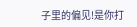子里的偏见!是你打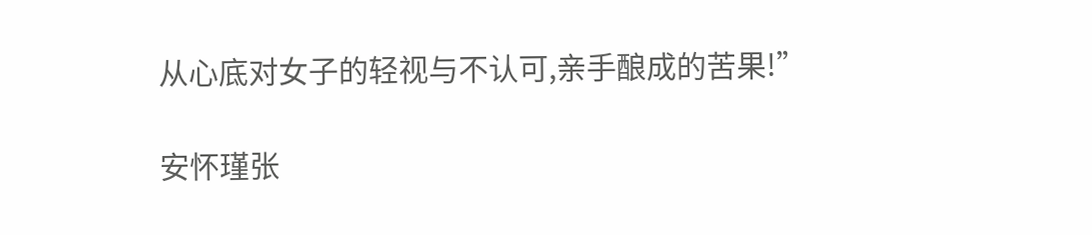从心底对女子的轻视与不认可,亲手酿成的苦果!”

安怀瑾张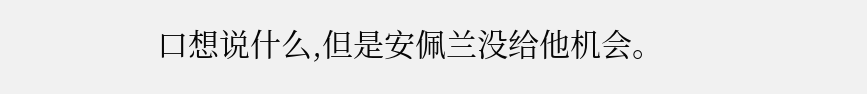口想说什么,但是安佩兰没给他机会。